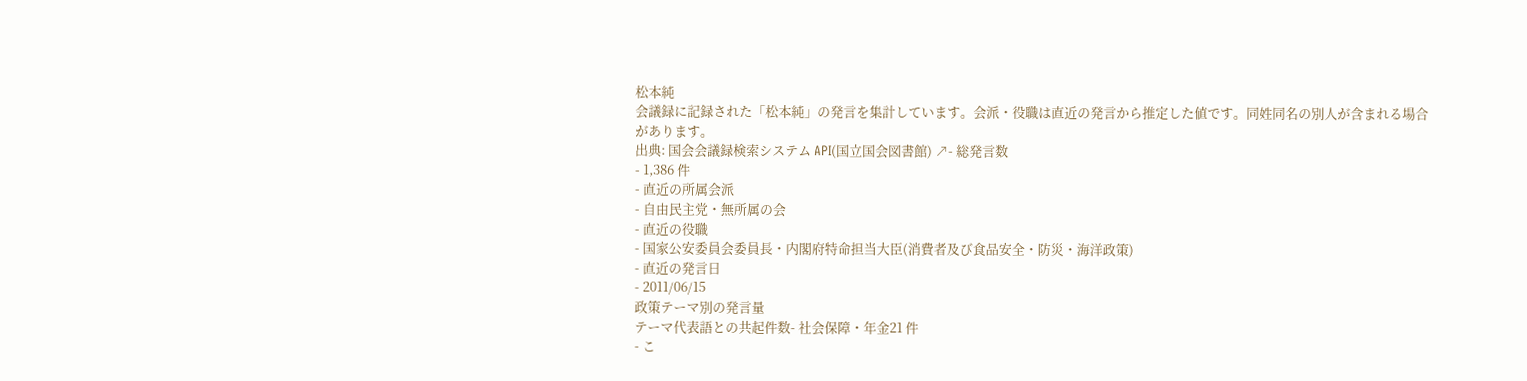松本純
会議録に記録された「松本純」の発言を集計しています。会派・役職は直近の発言から推定した値です。同姓同名の別人が含まれる場合があります。
出典: 国会会議録検索システム API(国立国会図書館) ↗- 総発言数
- 1,386 件
- 直近の所属会派
- 自由民主党・無所属の会
- 直近の役職
- 国家公安委員会委員長・内閣府特命担当大臣(消費者及び食品安全・防災・海洋政策)
- 直近の発言日
- 2011/06/15
政策テーマ別の発言量
テーマ代表語との共起件数- 社会保障・年金21 件
- こ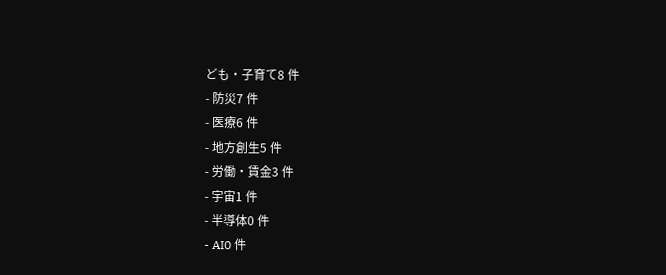ども・子育て8 件
- 防災7 件
- 医療6 件
- 地方創生5 件
- 労働・賃金3 件
- 宇宙1 件
- 半導体0 件
- AI0 件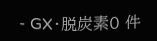- GX・脱炭素0 件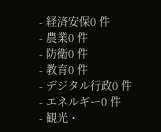- 経済安保0 件
- 農業0 件
- 防衛0 件
- 教育0 件
- デジタル行政0 件
- エネルギー0 件
- 観光・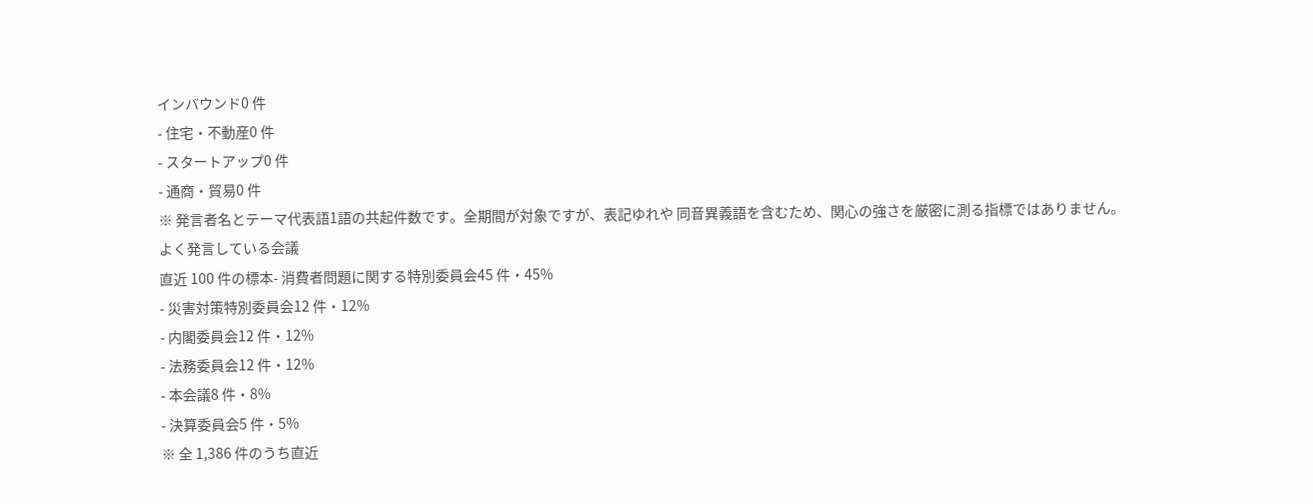インバウンド0 件
- 住宅・不動産0 件
- スタートアップ0 件
- 通商・貿易0 件
※ 発言者名とテーマ代表語1語の共起件数です。全期間が対象ですが、表記ゆれや 同音異義語を含むため、関心の強さを厳密に測る指標ではありません。
よく発言している会議
直近 100 件の標本- 消費者問題に関する特別委員会45 件・45%
- 災害対策特別委員会12 件・12%
- 内閣委員会12 件・12%
- 法務委員会12 件・12%
- 本会議8 件・8%
- 決算委員会5 件・5%
※ 全 1,386 件のうち直近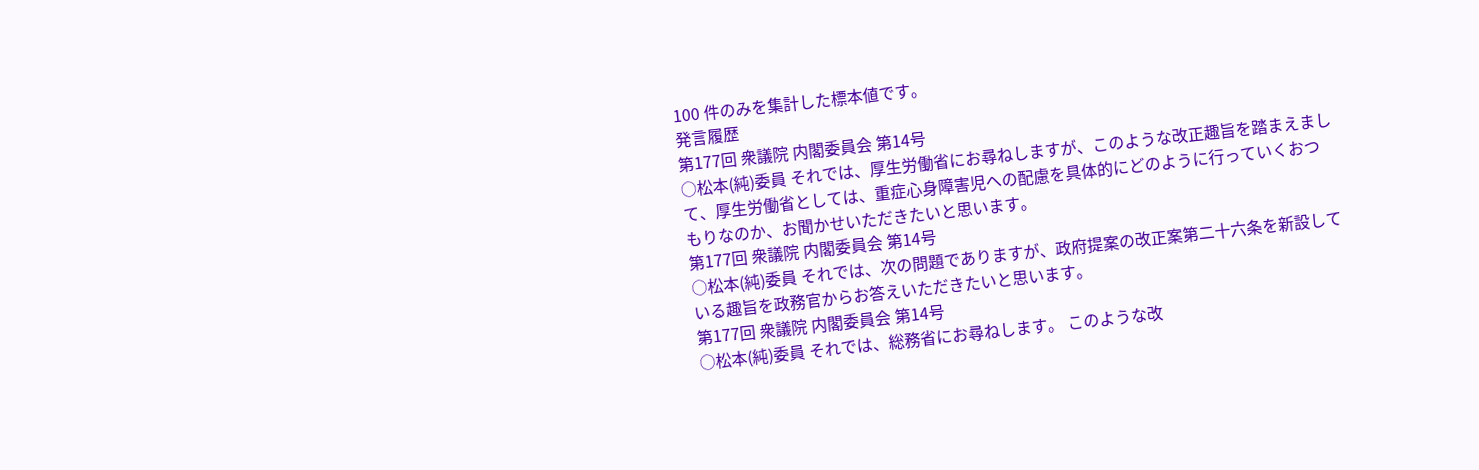100 件のみを集計した標本値です。
発言履歴
第177回 衆議院 内閣委員会 第14号
○松本(純)委員 それでは、厚生労働省にお尋ねしますが、このような改正趣旨を踏まえまして、厚生労働省としては、重症心身障害児への配慮を具体的にどのように行っていくおつもりなのか、お聞かせいただきたいと思います。
第177回 衆議院 内閣委員会 第14号
○松本(純)委員 それでは、次の問題でありますが、政府提案の改正案第二十六条を新設している趣旨を政務官からお答えいただきたいと思います。
第177回 衆議院 内閣委員会 第14号
○松本(純)委員 それでは、総務省にお尋ねします。 このような改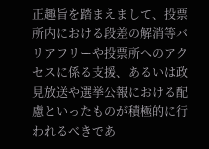正趣旨を踏まえまして、投票所内における段差の解消等バリアフリーや投票所へのアクセスに係る支援、あるいは政見放送や選挙公報における配慮といったものが積極的に行われるべきであ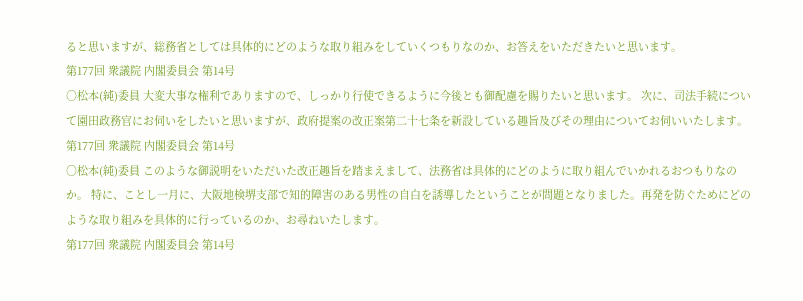ると思いますが、総務省としては具体的にどのような取り組みをしていくつもりなのか、お答えをいただきたいと思います。
第177回 衆議院 内閣委員会 第14号
○松本(純)委員 大変大事な権利でありますので、しっかり行使できるように今後とも御配慮を賜りたいと思います。 次に、司法手続について園田政務官にお伺いをしたいと思いますが、政府提案の改正案第二十七条を新設している趣旨及びその理由についてお伺いいたします。
第177回 衆議院 内閣委員会 第14号
○松本(純)委員 このような御説明をいただいた改正趣旨を踏まえまして、法務省は具体的にどのように取り組んでいかれるおつもりなのか。 特に、ことし一月に、大阪地検堺支部で知的障害のある男性の自白を誘導したということが問題となりました。再発を防ぐためにどのような取り組みを具体的に行っているのか、お尋ねいたします。
第177回 衆議院 内閣委員会 第14号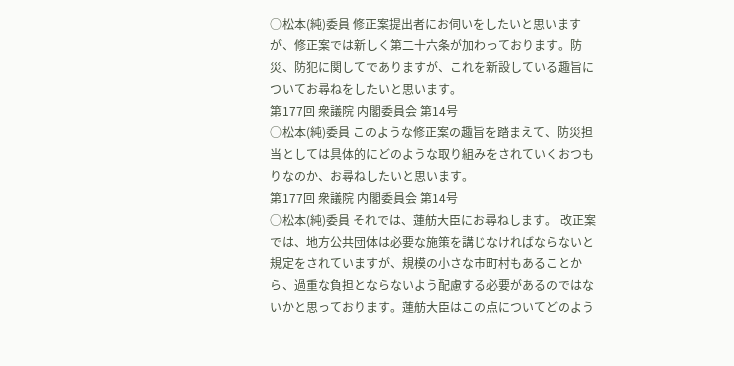○松本(純)委員 修正案提出者にお伺いをしたいと思いますが、修正案では新しく第二十六条が加わっております。防災、防犯に関してでありますが、これを新設している趣旨についてお尋ねをしたいと思います。
第177回 衆議院 内閣委員会 第14号
○松本(純)委員 このような修正案の趣旨を踏まえて、防災担当としては具体的にどのような取り組みをされていくおつもりなのか、お尋ねしたいと思います。
第177回 衆議院 内閣委員会 第14号
○松本(純)委員 それでは、蓮舫大臣にお尋ねします。 改正案では、地方公共団体は必要な施策を講じなければならないと規定をされていますが、規模の小さな市町村もあることから、過重な負担とならないよう配慮する必要があるのではないかと思っております。蓮舫大臣はこの点についてどのよう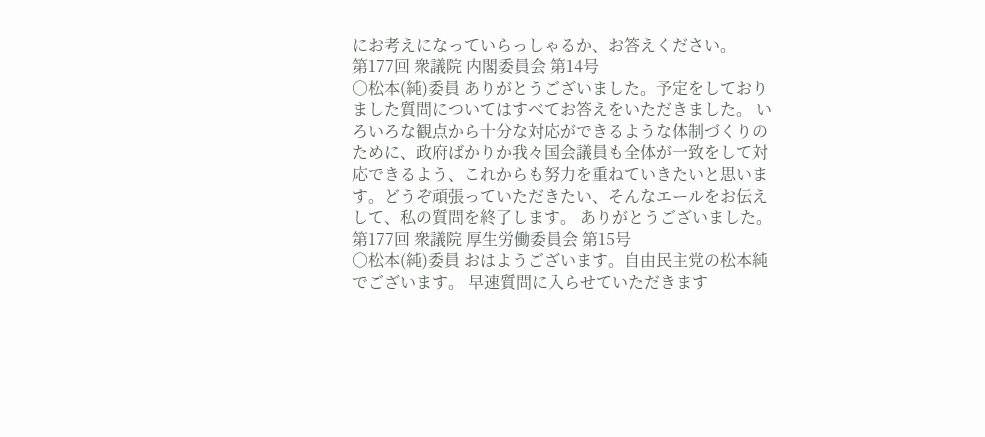にお考えになっていらっしゃるか、お答えください。
第177回 衆議院 内閣委員会 第14号
○松本(純)委員 ありがとうございました。予定をしておりました質問についてはすべてお答えをいただきました。 いろいろな観点から十分な対応ができるような体制づくりのために、政府ばかりか我々国会議員も全体が一致をして対応できるよう、これからも努力を重ねていきたいと思います。どうぞ頑張っていただきたい、そんなエールをお伝えして、私の質問を終了します。 ありがとうございました。
第177回 衆議院 厚生労働委員会 第15号
○松本(純)委員 おはようございます。自由民主党の松本純でございます。 早速質問に入らせていただきます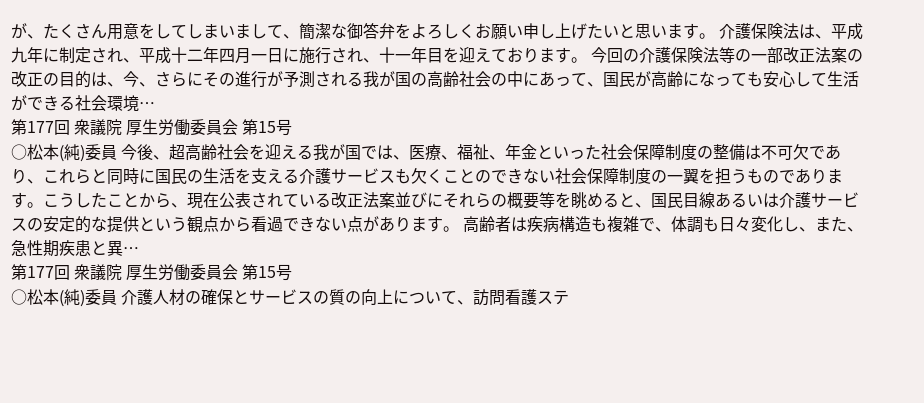が、たくさん用意をしてしまいまして、簡潔な御答弁をよろしくお願い申し上げたいと思います。 介護保険法は、平成九年に制定され、平成十二年四月一日に施行され、十一年目を迎えております。 今回の介護保険法等の一部改正法案の改正の目的は、今、さらにその進行が予測される我が国の高齢社会の中にあって、国民が高齢になっても安心して生活ができる社会環境…
第177回 衆議院 厚生労働委員会 第15号
○松本(純)委員 今後、超高齢社会を迎える我が国では、医療、福祉、年金といった社会保障制度の整備は不可欠であり、これらと同時に国民の生活を支える介護サービスも欠くことのできない社会保障制度の一翼を担うものであります。こうしたことから、現在公表されている改正法案並びにそれらの概要等を眺めると、国民目線あるいは介護サービスの安定的な提供という観点から看過できない点があります。 高齢者は疾病構造も複雑で、体調も日々変化し、また、急性期疾患と異…
第177回 衆議院 厚生労働委員会 第15号
○松本(純)委員 介護人材の確保とサービスの質の向上について、訪問看護ステ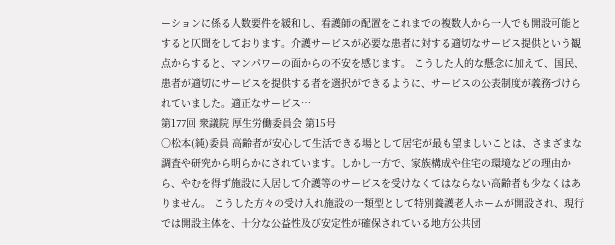ーションに係る人数要件を緩和し、看護師の配置をこれまでの複数人から一人でも開設可能とすると仄聞をしております。介護サービスが必要な患者に対する適切なサービス提供という観点からすると、マンパワーの面からの不安を感じます。 こうした人的な懸念に加えて、国民、患者が適切にサービスを提供する者を選択ができるように、サービスの公表制度が義務づけられていました。適正なサービス…
第177回 衆議院 厚生労働委員会 第15号
○松本(純)委員 高齢者が安心して生活できる場として居宅が最も望ましいことは、さまざまな調査や研究から明らかにされています。しかし一方で、家族構成や住宅の環境などの理由から、やむを得ず施設に入居して介護等のサービスを受けなくてはならない高齢者も少なくはありません。 こうした方々の受け入れ施設の一類型として特別養護老人ホームが開設され、現行では開設主体を、十分な公益性及び安定性が確保されている地方公共団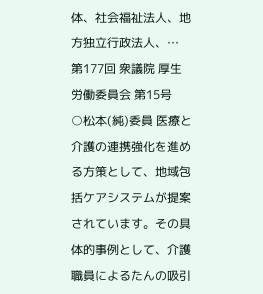体、社会福祉法人、地方独立行政法人、…
第177回 衆議院 厚生労働委員会 第15号
○松本(純)委員 医療と介護の連携強化を進める方策として、地域包括ケアシステムが提案されています。その具体的事例として、介護職員によるたんの吸引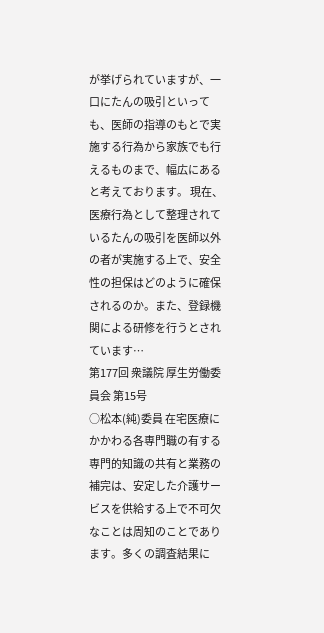が挙げられていますが、一口にたんの吸引といっても、医師の指導のもとで実施する行為から家族でも行えるものまで、幅広にあると考えております。 現在、医療行為として整理されているたんの吸引を医師以外の者が実施する上で、安全性の担保はどのように確保されるのか。また、登録機関による研修を行うとされています…
第177回 衆議院 厚生労働委員会 第15号
○松本(純)委員 在宅医療にかかわる各専門職の有する専門的知識の共有と業務の補完は、安定した介護サービスを供給する上で不可欠なことは周知のことであります。多くの調査結果に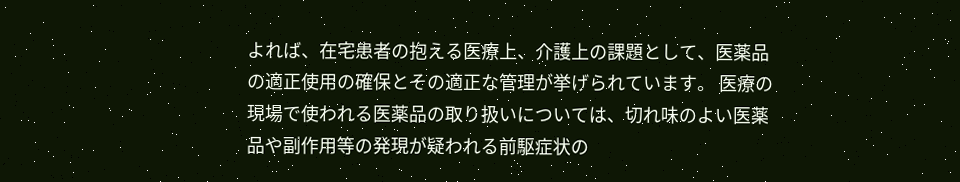よれば、在宅患者の抱える医療上、介護上の課題として、医薬品の適正使用の確保とその適正な管理が挙げられています。 医療の現場で使われる医薬品の取り扱いについては、切れ味のよい医薬品や副作用等の発現が疑われる前駆症状の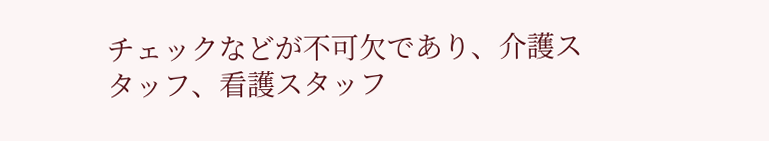チェックなどが不可欠であり、介護スタッフ、看護スタッフ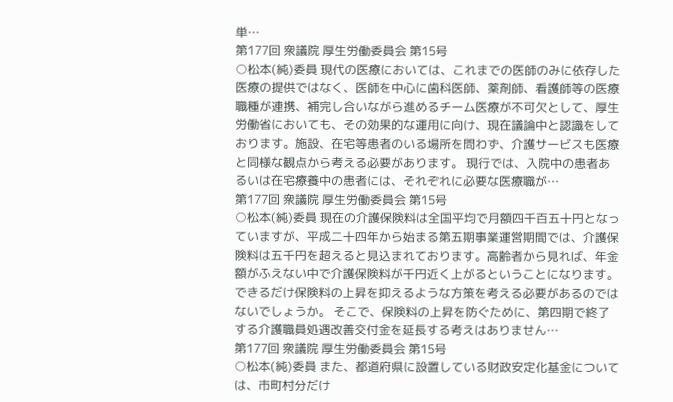単…
第177回 衆議院 厚生労働委員会 第15号
○松本(純)委員 現代の医療においては、これまでの医師のみに依存した医療の提供ではなく、医師を中心に歯科医師、薬剤師、看護師等の医療職種が連携、補完し合いながら進めるチーム医療が不可欠として、厚生労働省においても、その効果的な運用に向け、現在議論中と認識をしております。施設、在宅等患者のいる場所を問わず、介護サービスも医療と同様な観点から考える必要があります。 現行では、入院中の患者あるいは在宅療養中の患者には、それぞれに必要な医療職が…
第177回 衆議院 厚生労働委員会 第15号
○松本(純)委員 現在の介護保険料は全国平均で月額四千百五十円となっていますが、平成二十四年から始まる第五期事業運営期間では、介護保険料は五千円を超えると見込まれております。高齢者から見れば、年金額がふえない中で介護保険料が千円近く上がるということになります。できるだけ保険料の上昇を抑えるような方策を考える必要があるのではないでしょうか。 そこで、保険料の上昇を防ぐために、第四期で終了する介護職員処遇改善交付金を延長する考えはありません…
第177回 衆議院 厚生労働委員会 第15号
○松本(純)委員 また、都道府県に設置している財政安定化基金については、市町村分だけ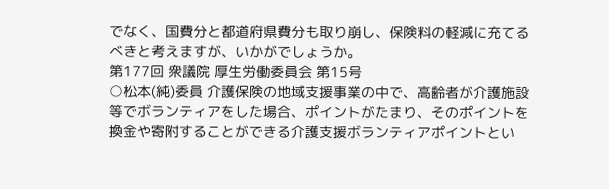でなく、国費分と都道府県費分も取り崩し、保険料の軽減に充てるべきと考えますが、いかがでしょうか。
第177回 衆議院 厚生労働委員会 第15号
○松本(純)委員 介護保険の地域支援事業の中で、高齢者が介護施設等でボランティアをした場合、ポイントがたまり、そのポイントを換金や寄附することができる介護支援ボランティアポイントとい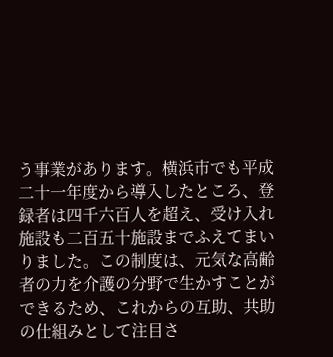う事業があります。横浜市でも平成二十一年度から導入したところ、登録者は四千六百人を超え、受け入れ施設も二百五十施設までふえてまいりました。この制度は、元気な高齢者の力を介護の分野で生かすことができるため、これからの互助、共助の仕組みとして注目さ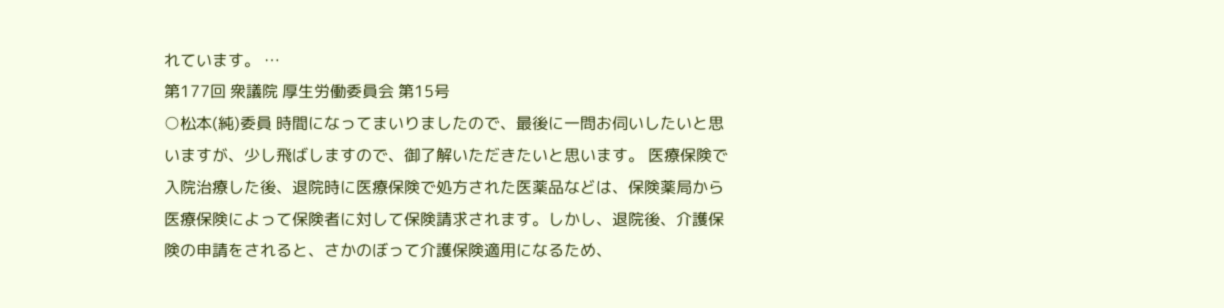れています。 …
第177回 衆議院 厚生労働委員会 第15号
○松本(純)委員 時間になってまいりましたので、最後に一問お伺いしたいと思いますが、少し飛ばしますので、御了解いただきたいと思います。 医療保険で入院治療した後、退院時に医療保険で処方された医薬品などは、保険薬局から医療保険によって保険者に対して保険請求されます。しかし、退院後、介護保険の申請をされると、さかのぼって介護保険適用になるため、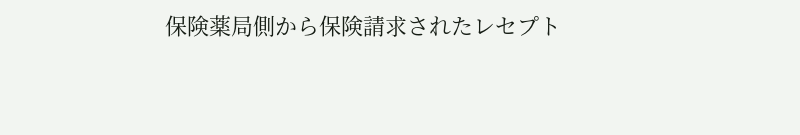保険薬局側から保険請求されたレセプト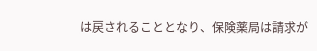は戻されることとなり、保険薬局は請求が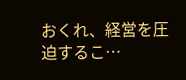おくれ、経営を圧迫するこ…